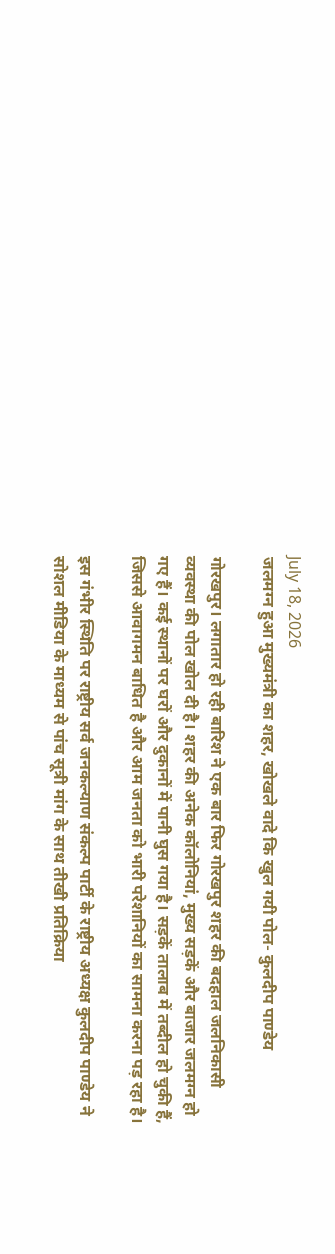July 18, 2026
जलमग्न हुआ मुख्यमंत्री का शहर, खोखले वादे कि खुल गयी पोल- कुलदीप पाण्डेय

गोरखपुर। लगातार हो रही बारिश ने एक बार फिर गोरखपुर शहर की बदहाल जलनिकासी व्यवस्था की पोल खोल दी है। शहर की अनेक कॉलोनियां, मुख्य सड़कें और बाजार जलमग्न हो गए हैं। कई स्थानों पर घरों और दुकानों में पानी घुस गया है। सड़कें तालाब में तब्दील हो चुकी हैं, जिससे आवागमन बाधित है और आम जनता को भारी परेशानियों का सामना करना पड़ रहा है।

इस गंभीर स्थिति पर राष्ट्रीय सर्व जनकल्याण संकल्प पार्टी के राष्ट्रीय अध्यक्ष कुलदीप पाण्डेय ने सोशल मीडिया के माध्यम से पांच सूत्री मांग के साथ तीखी प्रतिक्रिया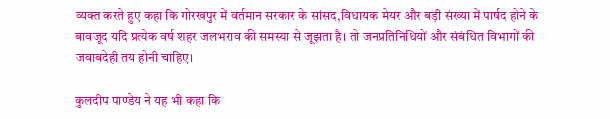व्यक्त करते हुए कहा कि गोरखपुर में वर्तमान सरकार के सांसद,विधायक मेयर और बड़ी संख्या में पार्षद होने के बावजूद यदि प्रत्येक वर्ष शहर जलभराव की समस्या से जूझता है। तो जनप्रतिनिधियों और संबंधित विभागों की जवाबदेही तय होनी चाहिए।

कुलदीप पाण्डेय ने यह भी कहा कि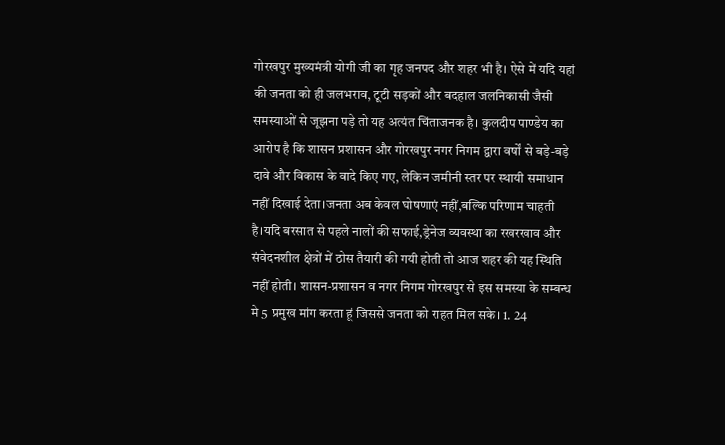गोरखपुर मुख्यमंत्री योगी जी का गृह जनपद और शहर भी है। ऐसे में यदि यहां की जनता को ही जलभराव, टूटी सड़कों और बदहाल जलनिकासी जैसी समस्याओं से जूझना पड़े तो यह अत्यंत चिंताजनक है। कुलदीप पाण्डेय का आरोप है कि शासन प्रशासन और गोरखपुर नगर निगम द्वारा वर्षों से बड़े-बड़े दावे और विकास के वादे किए गए, लेकिन जमीनी स्तर पर स्थायी समाधान नहीं दिखाई देता।जनता अब केवल घोषणाएं नहीं,बल्कि परिणाम चाहती है।यदि बरसात से पहले नालों की सफाई,ड्रेनेज व्यवस्था का रखरखाव और संवेदनशील क्षेत्रों में ठोस तैयारी की गयी होती तो आज शहर की यह स्थिति नहीं होती। शासन-प्रशासन व नगर निगम गोरखपुर से इस समस्या के सम्बन्ध मे 5 प्रमुख मांग करता हूं जिससे जनता को राहत मिल सके। 1. 24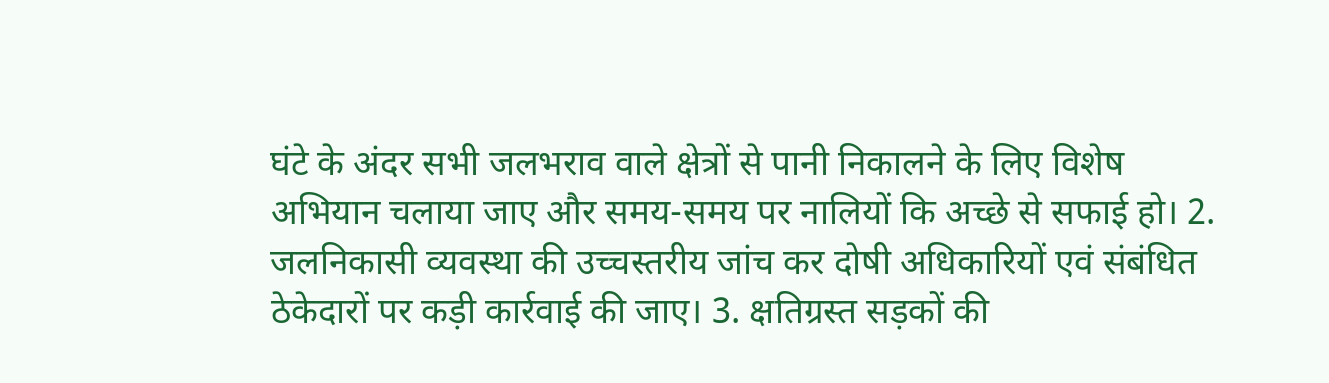घंटे के अंदर सभी जलभराव वाले क्षेत्रों से पानी निकालने के लिए विशेष अभियान चलाया जाए और समय-समय पर नालियों कि अच्छे से सफाई हो। 2. जलनिकासी व्यवस्था की उच्चस्तरीय जांच कर दोषी अधिकारियों एवं संबंधित ठेकेदारों पर कड़ी कार्रवाई की जाए। 3. क्षतिग्रस्त सड़कों की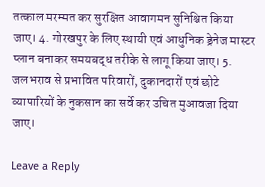तत्काल मरम्मत कर सुरक्षित आवागमन सुनिश्चित किया जाए। 4. गोरखपुर के लिए स्थायी एवं आधुनिक ड्रेनेज मास्टर प्लान बनाकर समयबद्ध तरीके से लागू किया जाए। 5. जलभराव से प्रभावित परिवारों, दुकानदारों एवं छोटे व्यापारियों के नुकसान का सर्वे कर उचित मुआवजा दिया जाए।

Leave a Reply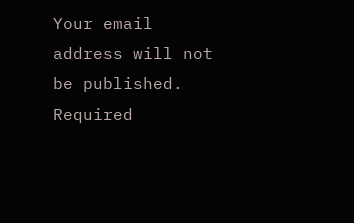Your email address will not be published. Required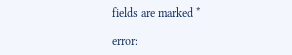fields are marked *

error: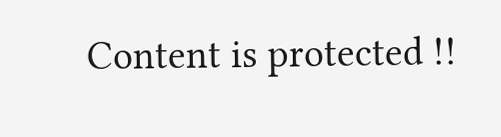Content is protected !!